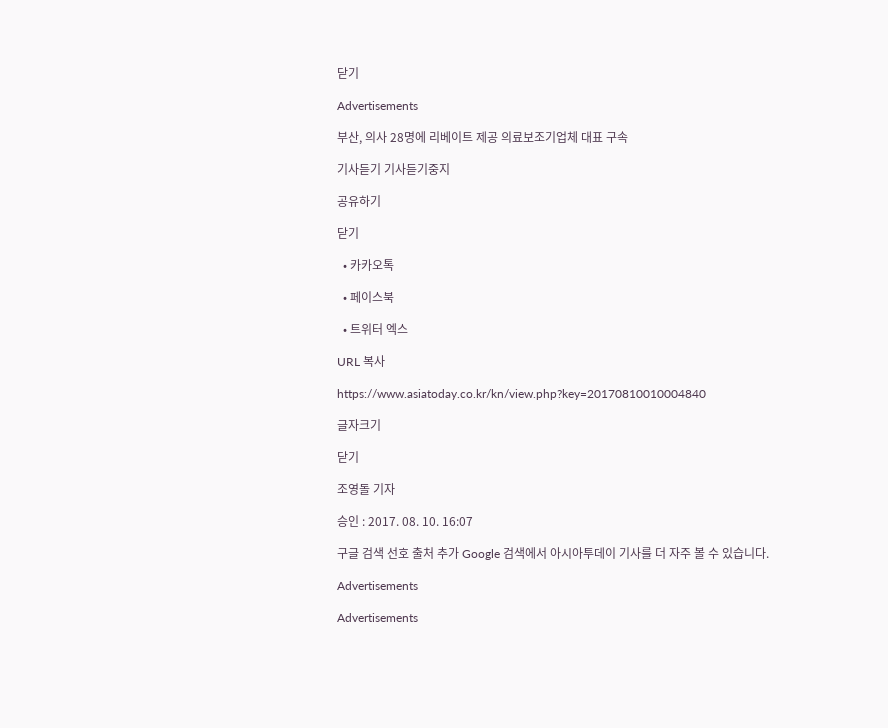닫기

Advertisements

부산, 의사 28명에 리베이트 제공 의료보조기업체 대표 구속

기사듣기 기사듣기중지

공유하기

닫기

  • 카카오톡

  • 페이스북

  • 트위터 엑스

URL 복사

https://www.asiatoday.co.kr/kn/view.php?key=20170810010004840

글자크기

닫기

조영돌 기자

승인 : 2017. 08. 10. 16:07

구글 검색 선호 출처 추가 Google 검색에서 아시아투데이 기사를 더 자주 볼 수 있습니다.

Advertisements

Advertisements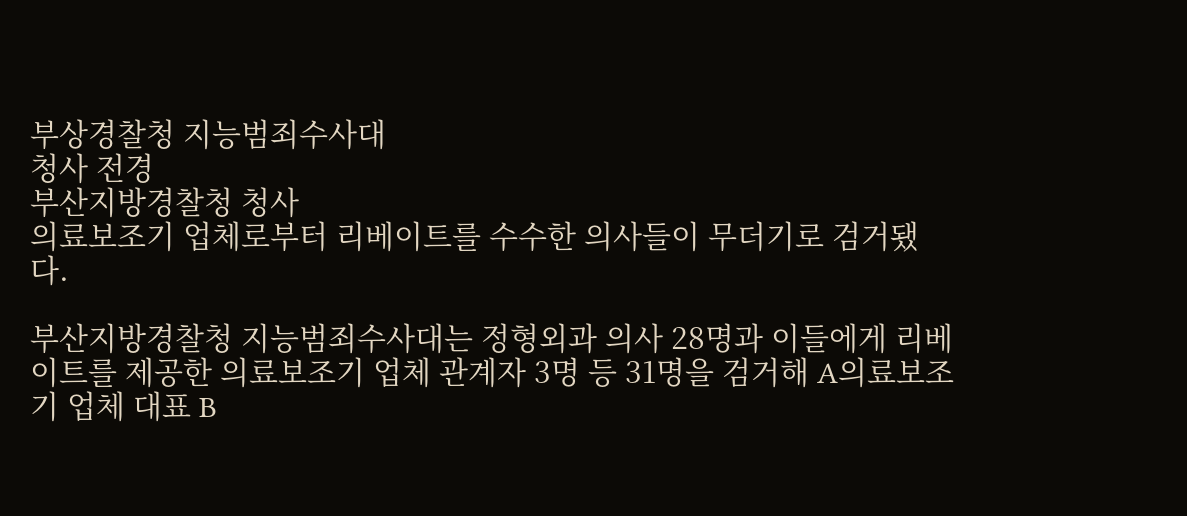부상경찰청 지능범죄수사대
청사 전경
부산지방경찰청 청사
의료보조기 업체로부터 리베이트를 수수한 의사들이 무더기로 검거됐다.

부산지방경찰청 지능범죄수사대는 정형외과 의사 28명과 이들에게 리베이트를 제공한 의료보조기 업체 관계자 3명 등 31명을 검거해 A의료보조기 업체 대표 B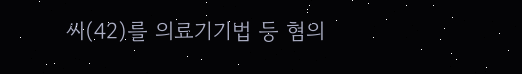씨(42)를 의료기기법 등 혐의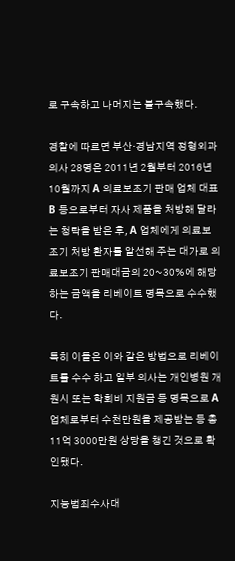로 구속하고 나머지는 불구속했다.

경찰에 따르면 부산·경남지역 정형외과 의사 28명은 2011년 2월부터 2016년 10월까지 A 의료보조기 판매 업체 대표 B 등으로부터 자사 제품을 처방해 달라는 청탁을 받은 후, A 업체에게 의료보조기 처방 환자를 알선해 주는 대가로 의료보조기 판매대금의 20~30%에 해당하는 금액을 리베이트 명목으로 수수했다.

특히 이들은 이와 같은 방법으로 리베이트를 수수 하고 일부 의사는 개인병원 개원시 또는 학회비 지원금 등 명목으로 A 업체로부터 수천만원을 제공받는 등 총 11억 3000만원 상당을 챙긴 것으로 확인됐다.

지능범죄수사대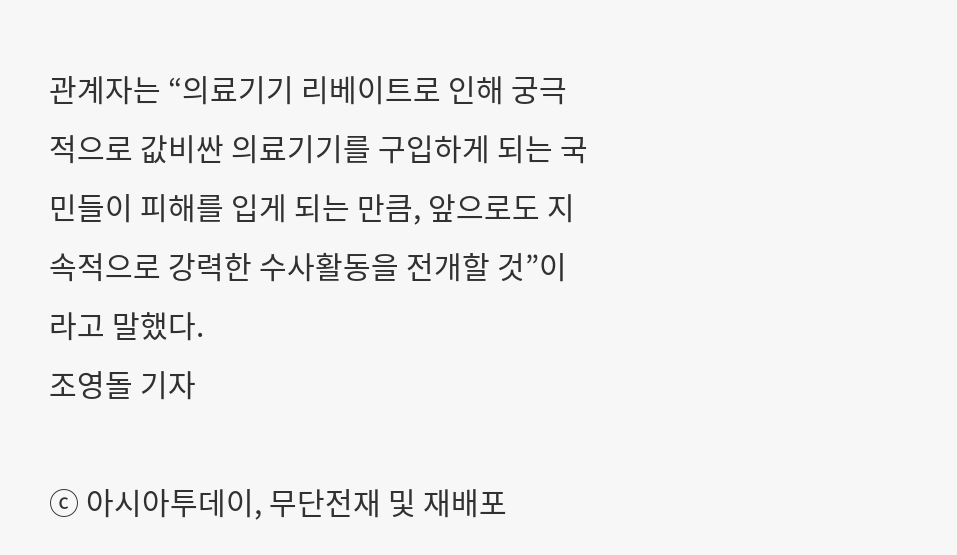관계자는 “의료기기 리베이트로 인해 궁극적으로 값비싼 의료기기를 구입하게 되는 국민들이 피해를 입게 되는 만큼, 앞으로도 지속적으로 강력한 수사활동을 전개할 것”이라고 말했다.
조영돌 기자

ⓒ 아시아투데이, 무단전재 및 재배포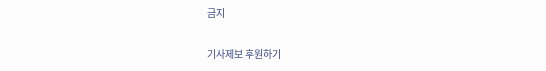금지

기사제보 후원하기